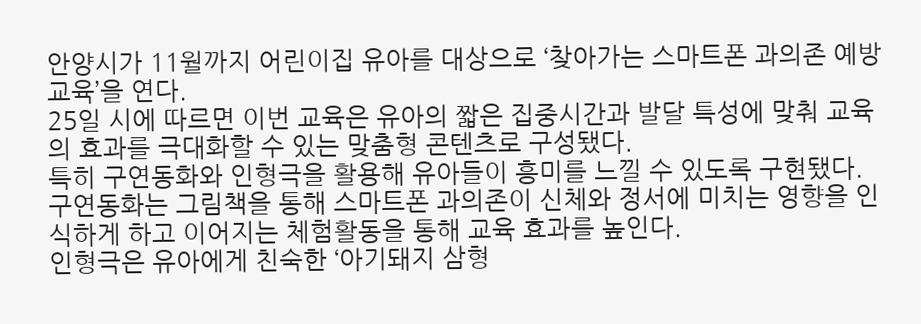안양시가 11월까지 어린이집 유아를 대상으로 ‘찾아가는 스마트폰 과의존 예방교육’을 연다.
25일 시에 따르면 이번 교육은 유아의 짧은 집중시간과 발달 특성에 맞춰 교육의 효과를 극대화할 수 있는 맞춤형 콘텐츠로 구성됐다.
특히 구연동화와 인형극을 활용해 유아들이 흥미를 느낄 수 있도록 구현됐다.
구연동화는 그림책을 통해 스마트폰 과의존이 신체와 정서에 미치는 영향을 인식하게 하고 이어지는 체험활동을 통해 교육 효과를 높인다.
인형극은 유아에게 친숙한 ‘아기돼지 삼형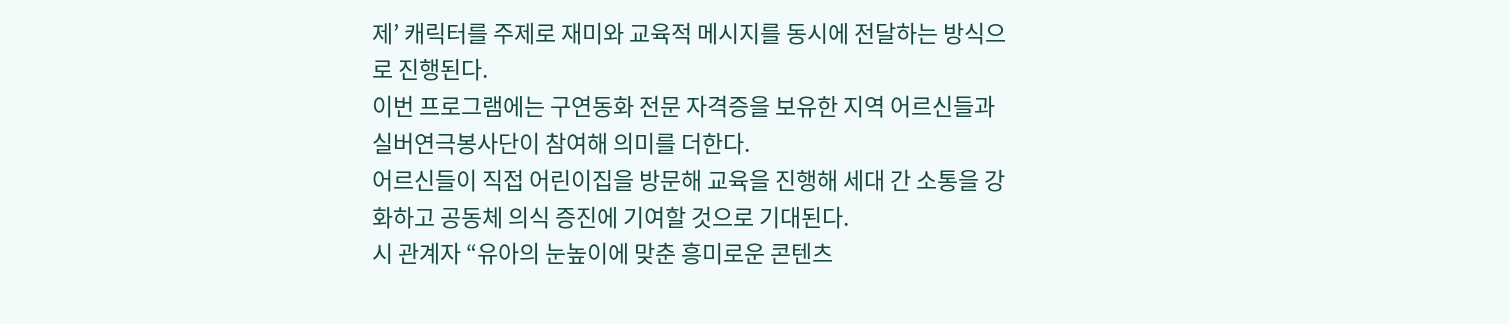제’ 캐릭터를 주제로 재미와 교육적 메시지를 동시에 전달하는 방식으로 진행된다.
이번 프로그램에는 구연동화 전문 자격증을 보유한 지역 어르신들과 실버연극봉사단이 참여해 의미를 더한다.
어르신들이 직접 어린이집을 방문해 교육을 진행해 세대 간 소통을 강화하고 공동체 의식 증진에 기여할 것으로 기대된다.
시 관계자 “유아의 눈높이에 맞춘 흥미로운 콘텐츠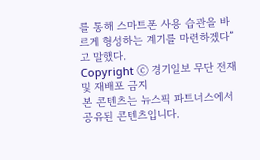를 통해 스마트폰 사용 습관을 바르게 형성하는 계기를 마련하겠다”고 말했다.
Copyright ⓒ 경기일보 무단 전재 및 재배포 금지
본 콘텐츠는 뉴스픽 파트너스에서 공유된 콘텐츠입니다.